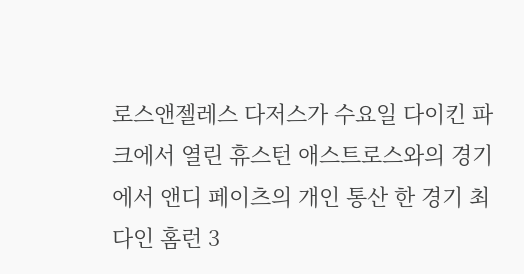로스앤젤레스 다저스가 수요일 다이킨 파크에서 열린 휴스턴 애스트로스와의 경기에서 앤디 페이츠의 개인 통산 한 경기 최다인 홈런 3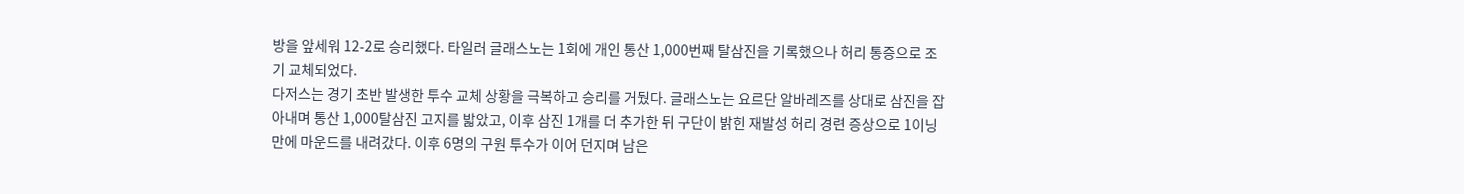방을 앞세워 12-2로 승리했다. 타일러 글래스노는 1회에 개인 통산 1,000번째 탈삼진을 기록했으나 허리 통증으로 조기 교체되었다.
다저스는 경기 초반 발생한 투수 교체 상황을 극복하고 승리를 거뒀다. 글래스노는 요르단 알바레즈를 상대로 삼진을 잡아내며 통산 1,000탈삼진 고지를 밟았고, 이후 삼진 1개를 더 추가한 뒤 구단이 밝힌 재발성 허리 경련 증상으로 1이닝 만에 마운드를 내려갔다. 이후 6명의 구원 투수가 이어 던지며 남은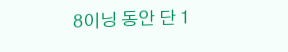8이닝 동안 단 1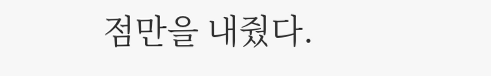점만을 내줬다.